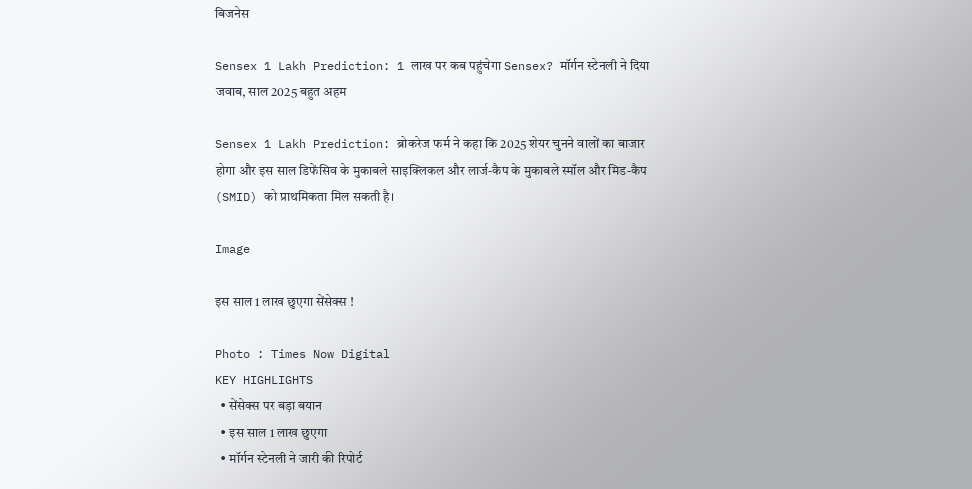बिजनेस

Sensex 1 Lakh Prediction: 1 लाख पर कब पहुंचेगा Sensex? मॉर्गन स्टेनली ने दिया जवाब, साल 2025 बहुत अहम

Sensex 1 Lakh Prediction: ब्रोकरेज फर्म ने कहा कि 2025 शेयर चुनने वालों का बाजार होगा और इस साल डिफेंसिव के मुकाबले साइक्लिकल और लार्ज-कैप के मुकाबले स्मॉल और मिड-कैप (SMID) को प्राथमिकता मिल सकती है।

Image

इस साल 1 लाख छुएगा सेंसेक्स !

Photo : Times Now Digital
KEY HIGHLIGHTS
  • सेंसेक्स पर बड़ा बयान
  • इस साल 1 लाख छुएगा
  • मॉर्गन स्टेनली ने जारी की रिपोर्ट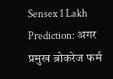Sensex 1 Lakh Prediction: अगर प्रमुख ब्रोकरेज फर्म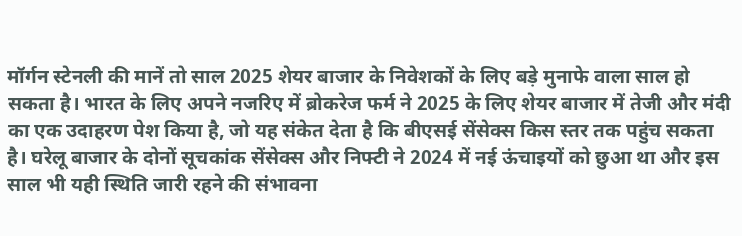मॉर्गन स्टेनली की मानें तो साल 2025 शेयर बाजार के निवेशकों के लिए बड़े मुनाफे वाला साल हो सकता है। भारत के लिए अपने नजरिए में ब्रोकरेज फर्म ने 2025 के लिए शेयर बाजार में तेजी और मंदी का एक उदाहरण पेश किया है, जो यह संकेत देता है कि बीएसई सेंसेक्स किस स्तर तक पहुंच सकता है। घरेलू बाजार के दोनों सूचकांक सेंसेक्स और निफ्टी ने 2024 में नई ऊंचाइयों को छुआ था और इस साल भी यही स्थिति जारी रहने की संभावना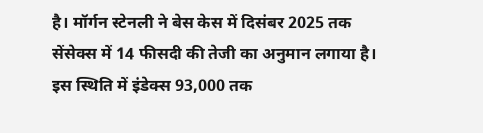है। मॉर्गन स्टेनली ने बेस केस में दिसंबर 2025 तक सेंसेक्स में 14 फीसदी की तेजी का अनुमान लगाया है। इस स्थिति में इंडेक्स 93,000 तक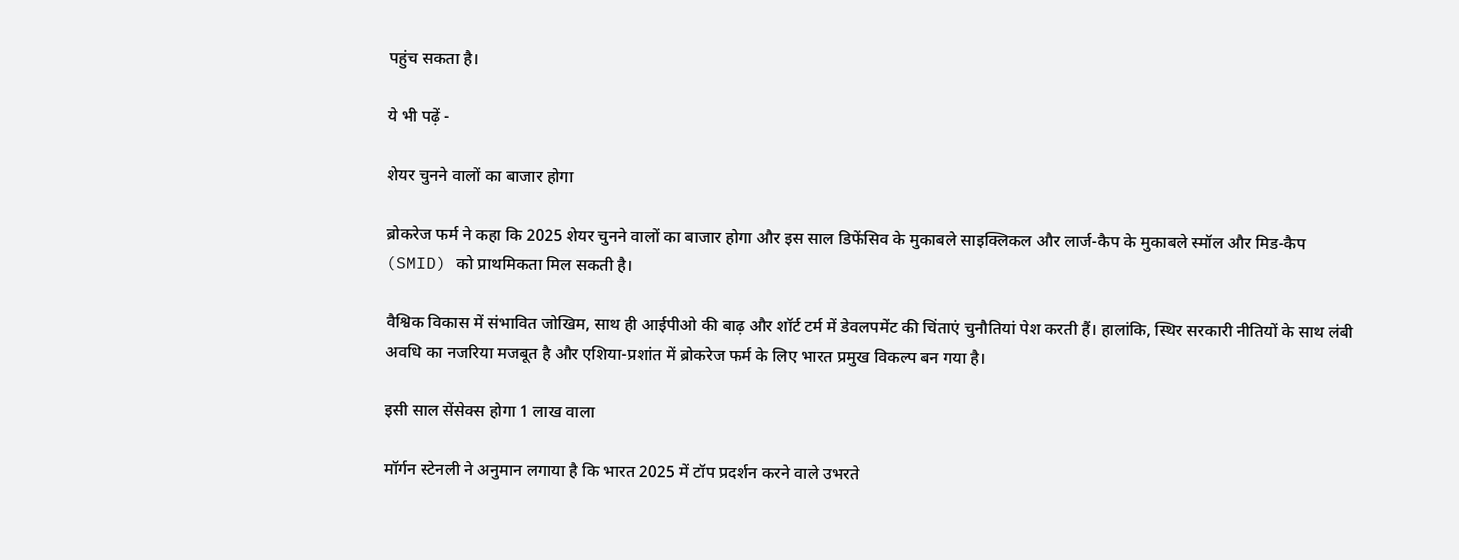पहुंच सकता है।

ये भी पढ़ें -

शेयर चुनने वालों का बाजार होगा

ब्रोकरेज फर्म ने कहा कि 2025 शेयर चुनने वालों का बाजार होगा और इस साल डिफेंसिव के मुकाबले साइक्लिकल और लार्ज-कैप के मुकाबले स्मॉल और मिड-कैप (SMID) को प्राथमिकता मिल सकती है।

वैश्विक विकास में संभावित जोखिम, साथ ही आईपीओ की बाढ़ और शॉर्ट टर्म में डेवलपमेंट की चिंताएं चुनौतियां पेश करती हैं। हालांकि, स्थिर सरकारी नीतियों के साथ लंबी अवधि का नजरिया मजबूत है और एशिया-प्रशांत में ब्रोकरेज फर्म के लिए भारत प्रमुख विकल्प बन गया है।

इसी साल सेंसेक्स होगा 1 लाख वाला

मॉर्गन स्टेनली ने अनुमान लगाया है कि भारत 2025 में टॉप प्रदर्शन करने वाले उभरते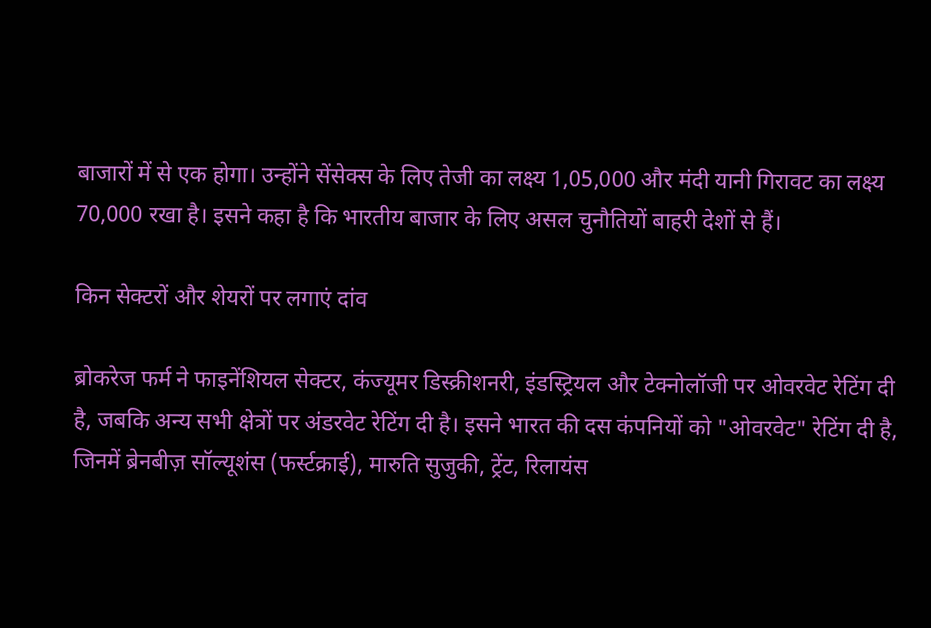बाजारों में से एक होगा। उन्होंने सेंसेक्स के लिए तेजी का लक्ष्य 1,05,000 और मंदी यानी गिरावट का लक्ष्य 70,000 रखा है। इसने कहा है कि भारतीय बाजार के लिए असल चुनौतियों बाहरी देशों से हैं।

किन सेक्टरों और शेयरों पर लगाएं दांव

ब्रोकरेज फर्म ने फाइनेंशियल सेक्टर, कंज्यूमर डिस्क्रीशनरी, इंडस्ट्रियल और टेक्नोलॉजी पर ओवरवेट रेटिंग दी है, जबकि अन्य सभी क्षेत्रों पर अंडरवेट रेटिंग दी है। इसने भारत की दस कंपनियों को "ओवरवेट" रेटिंग दी है, जिनमें ब्रेनबीज़ सॉल्यूशंस (फर्स्टक्राई), मारुति सुजुकी, ट्रेंट, रिलायंस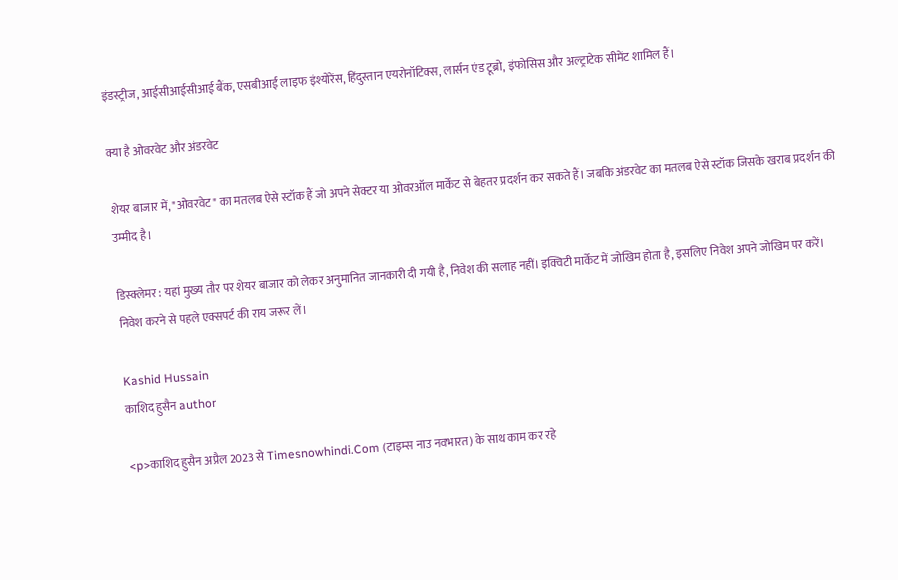इंडस्ट्रीज, आईसीआईसीआई बैंक, एसबीआई लाइफ इंश्योरेंस, हिंदुस्तान एयरोनॉटिक्स, लार्सन एंड टूब्रो, इंफोसिस और अल्ट्राटेक सीमेंट शामिल हैं।

क्या है ओवरवेट और अंडरवेट

शेयर बाजार में, "ओवरवेट" का मतलब ऐसे स्टॉक हैं जो अपने सेक्टर या ओवरऑल मार्केट से बेहतर प्रदर्शन कर सकते हैं। जबकि अंडरवेट का मतलब ऐसे स्टॉक जिसके खराब प्रदर्शन की उम्मीद है।

डिस्क्लेमर : यहां मुख्य तौर पर शेयर बाजार को लेकर अनुमानित जानकारी दी गयी है, निवेश की सलाह नहीं। इक्विटी मार्केट में जोखिम होता है, इसलिए निवेश अपने जोखिम पर करें। निवेश करने से पहले एक्सपर्ट की राय जरूर लें।

Kashid Hussain
काशिद हुसैन author

<p>काशिद हुसैन अप्रैल 2023 से Timesnowhindi.Com (टाइम्स नाउ नवभारत) के साथ काम कर रहे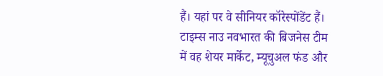हैं। यहां पर वे सीनियर कॉरेस्पोंडेंट हैं। टाइम्स नाउ नवभारत की बिजनेस टीम में वह शेयर मार्केट, म्यूचुअल फंड और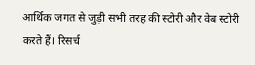आर्थिक जगत से जुड़ी सभी तरह की स्टोरी और वेब स्टोरी करते हैं। रिसर्च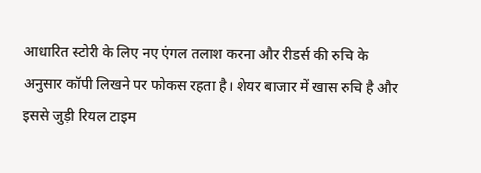आधारित स्टोरी के लिए नए एंगल तलाश करना और रीडर्स की रुचि के अनुसार कॉपी लिखने पर फोकस रहता है। शेयर बाजार में खास रुचि है और इससे जुड़ी रियल टाइम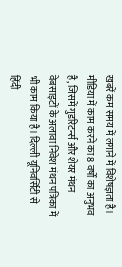खबरें कम समय में लगाने में विशेषज्ञता है। मीडिया में काम करने का 8 वर्षों का अनुभव है, जिसमें गुडरिटर्न्स और शेयर मंथन वेबसाइटों के अलावा निवेश मंथन पत्रिका में भी काम किया है। दिल्ली यूनिवर्सिटी से हिंदी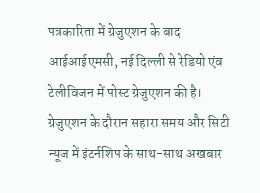पत्रकारिता में ग्रेजुएशन के बाद आईआईएमसी, नई दिल्ली से रेडियो एंव टेलीविजन में पोस्ट ग्रेजुएशन की है। ग्रेजुएशन के दौरान सहारा समय और सिटी न्यूज में इंटर्नशिप के साथ-साथ अखबार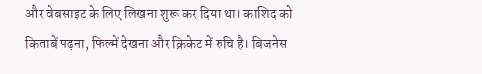और वेबसाइट के लिए लिखना शुरू कर दिया था। काशिद को किताबें पढ़ना, फिल्में देखना और क्रिकेट में रुचि है। बिजनेस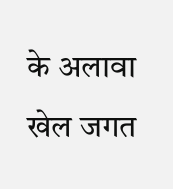के अलावा खेल जगत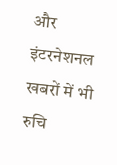और इंटरनेशनल खबरों में भी रुचि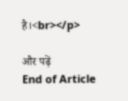है।<br></p>

और पढ़ें
End of Article